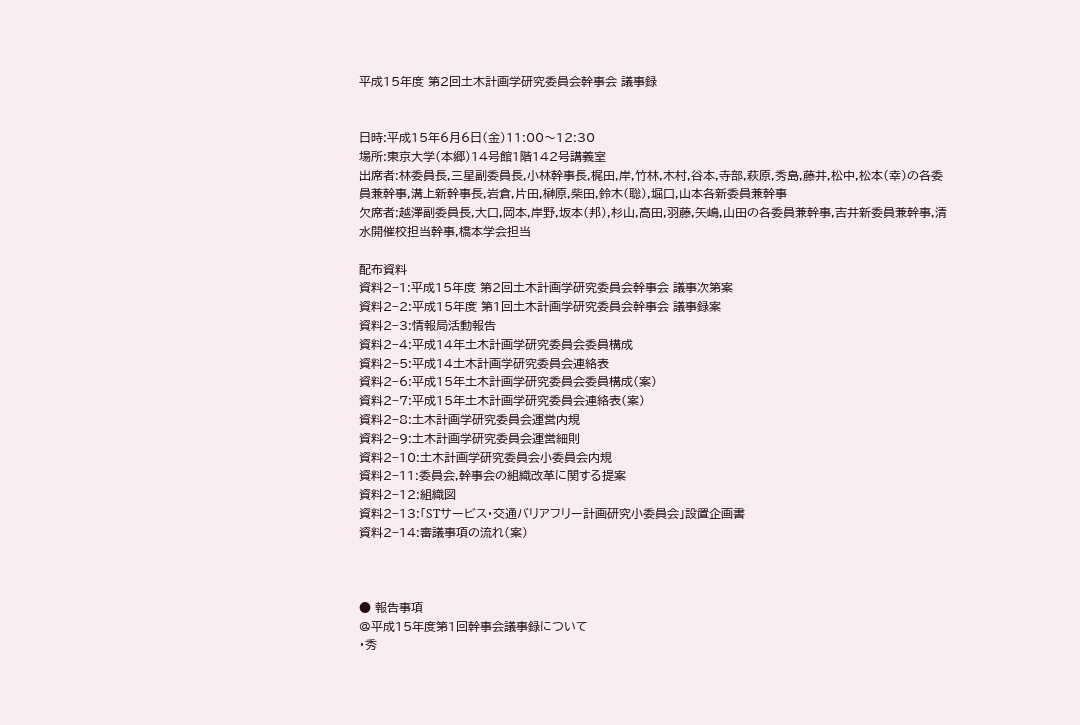平成15年度 第2回土木計画学研究委員会幹事会 議事録


日時:平成15年6月6日(金)11:00〜12:30
場所:東京大学(本郷)14号館1階142号講義室
出席者:林委員長,三星副委員長,小林幹事長,梶田,岸,竹林,木村,谷本,寺部,萩原,秀島,藤井,松中,松本(幸)の各委員兼幹事,溝上新幹事長,岩倉,片田,榊原,柴田,鈴木(聡),堀口,山本各新委員兼幹事
欠席者:越澤副委員長,大口,岡本,岸野,坂本(邦),杉山,高田,羽藤,矢嶋,山田の各委員兼幹事,吉井新委員兼幹事,清水開催校担当幹事,橋本学会担当

配布資料
資料2−1:平成15年度 第2回土木計画学研究委員会幹事会 議事次第案
資料2−2:平成15年度 第1回土木計画学研究委員会幹事会 議事録案
資料2−3:情報局活動報告
資料2−4:平成14年土木計画学研究委員会委員構成
資料2−5:平成14土木計画学研究委員会連絡表
資料2−6:平成15年土木計画学研究委員会委員構成(案)
資料2−7:平成15年土木計画学研究委員会連絡表(案)
資料2−8:土木計画学研究委員会運営内規
資料2−9:土木計画学研究委員会運営細則
資料2−10:土木計画学研究委員会小委員会内規
資料2−11:委員会,幹事会の組織改革に関する提案
資料2−12:組織図
資料2−13:「STサービス・交通バリアフリー計画研究小委員会」設置企画書
資料2−14:審議事項の流れ(案)



● 報告事項
@平成15年度第1回幹事会議事録について
・秀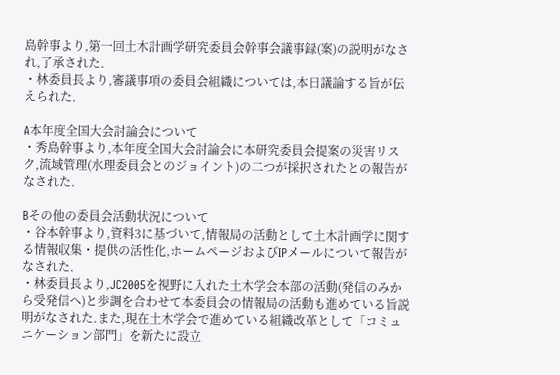島幹事より,第一回土木計画学研究委員会幹事会議事録(案)の説明がなされ,了承された.
・林委員長より,審議事項の委員会組織については,本日議論する旨が伝えられた.

A本年度全国大会討論会について
・秀島幹事より,本年度全国大会討論会に本研究委員会提案の災害リスク,流域管理(水理委員会とのジョイント)の二つが採択されたとの報告がなされた.

Bその他の委員会活動状況について
・谷本幹事より,資料3に基づいて,情報局の活動として土木計画学に関する情報収集・提供の活性化,ホームページおよびIPメールについて報告がなされた.
・林委員長より,JC2005を視野に入れた土木学会本部の活動(発信のみから受発信へ)と歩調を合わせて本委員会の情報局の活動も進めている旨説明がなされた.また,現在土木学会で進めている組織改革として「コミュニケーション部門」を新たに設立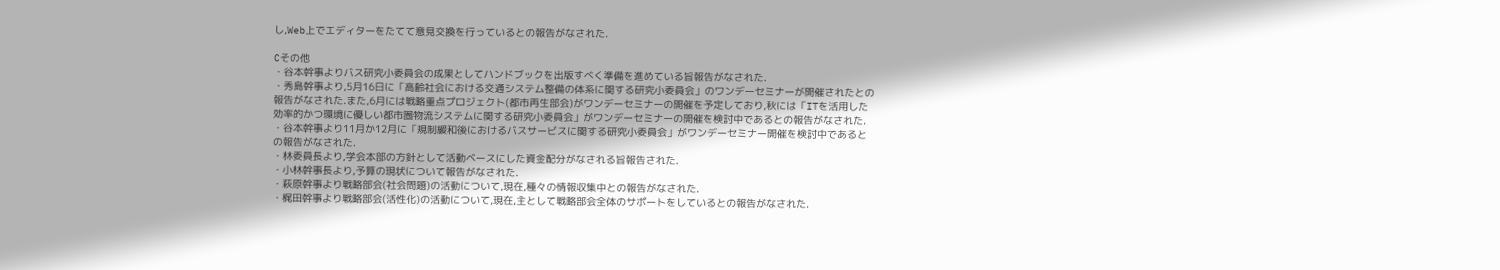し,Web上でエディターをたてて意見交換を行っているとの報告がなされた.

Cその他
・谷本幹事よりバス研究小委員会の成果としてハンドブックを出版すべく準備を進めている旨報告がなされた.
・秀島幹事より,5月16日に「高齢社会における交通システム整備の体系に関する研究小委員会」のワンデーセミナーが開催されたとの報告がなされた.また,6月には戦略重点プロジェクト(都市再生部会)がワンデーセミナーの開催を予定しており,秋には「ITを活用した効率的かつ環境に優しい都市圏物流システムに関する研究小委員会」がワンデーセミナーの開催を検討中であるとの報告がなされた.
・谷本幹事より11月か12月に「規制緩和後におけるバスサービスに関する研究小委員会」がワンデーセミナー開催を検討中であるとの報告がなされた.
・林委員長より,学会本部の方針として活動ベースにした資金配分がなされる旨報告された.
・小林幹事長より,予算の現状について報告がなされた.
・萩原幹事より戦略部会(社会問題)の活動について,現在,種々の情報収集中との報告がなされた.
・梶田幹事より戦略部会(活性化)の活動について,現在,主として戦略部会全体のサポートをしているとの報告がなされた.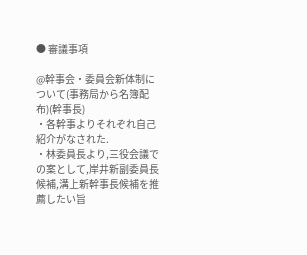● 審議事項

@幹事会・委員会新体制について(事務局から名簿配布)(幹事長)
・各幹事よりそれぞれ自己紹介がなされた.
・林委員長より,三役会議での案として,岸井新副委員長候補,溝上新幹事長候補を推薦したい旨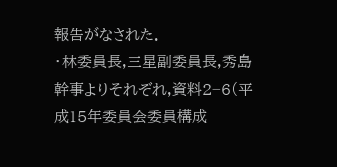報告がなされた.
・林委員長,三星副委員長,秀島幹事よりそれぞれ,資料2−6(平成15年委員会委員構成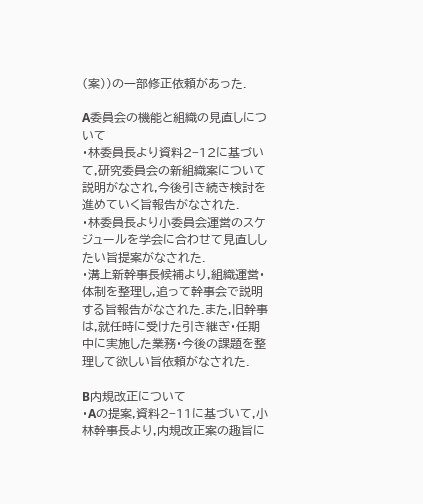(案))の一部修正依頼があった.

A委員会の機能と組織の見直しについて
・林委員長より資料2−12に基づいて,研究委員会の新組織案について説明がなされ,今後引き続き検討を進めていく旨報告がなされた.
・林委員長より小委員会運営のスケジュールを学会に合わせて見直ししたい旨提案がなされた.
・溝上新幹事長候補より,組織運営・体制を整理し,追って幹事会で説明する旨報告がなされた.また,旧幹事は,就任時に受けた引き継ぎ・任期中に実施した業務・今後の課題を整理して欲しい旨依頼がなされた.

B内規改正について
・Aの提案,資料2−11に基づいて,小林幹事長より,内規改正案の趣旨に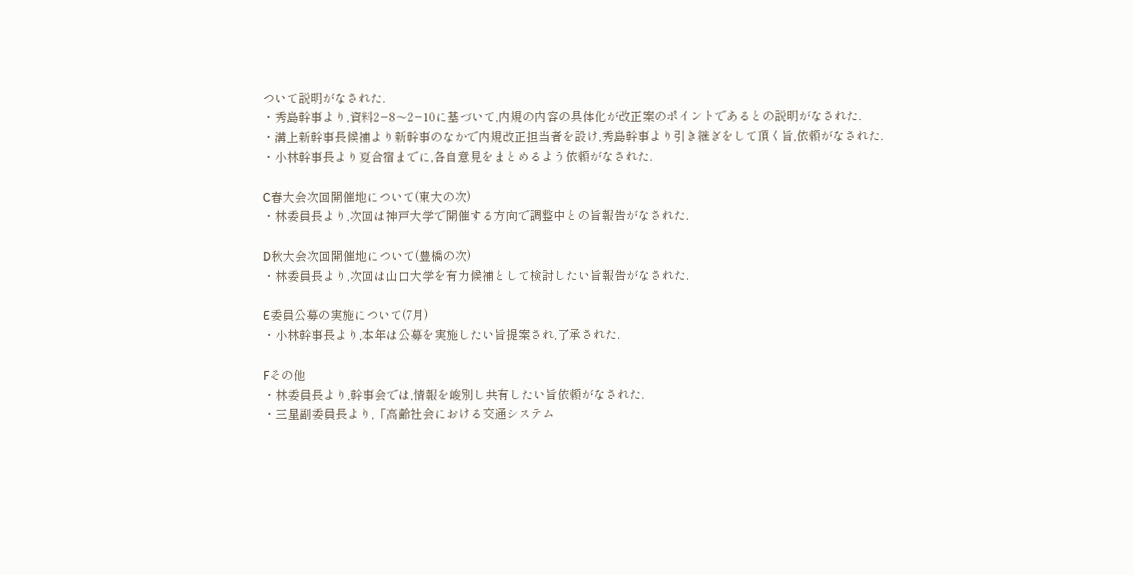ついて説明がなされた.
・秀島幹事より,資料2−8〜2−10に基づいて,内規の内容の具体化が改正案のポイントであるとの説明がなされた.
・溝上新幹事長候補より新幹事のなかで内規改正担当者を設け,秀島幹事より引き継ぎをして頂く旨,依頼がなされた.
・小林幹事長より夏合宿までに,各自意見をまとめるよう依頼がなされた.

C春大会次回開催地について(東大の次)
・林委員長より,次回は神戸大学で開催する方向で調整中との旨報告がなされた.

D秋大会次回開催地について(豊橋の次)
・林委員長より,次回は山口大学を有力候補として検討したい旨報告がなされた.

E委員公募の実施について(7月)
・小林幹事長より,本年は公募を実施したい旨提案され,了承された.

Fその他
・林委員長より,幹事会では,情報を峻別し共有したい旨依頼がなされた.
・三星副委員長より,「高齢社会における交通システム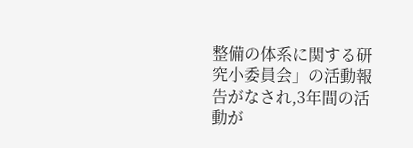整備の体系に関する研究小委員会」の活動報告がなされ,3年間の活動が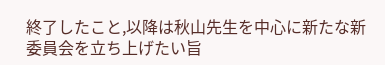終了したこと,以降は秋山先生を中心に新たな新委員会を立ち上げたい旨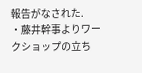報告がなされた.
・藤井幹事よりワークショップの立ち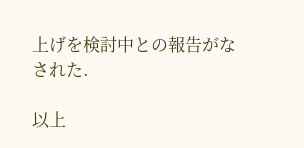上げを検討中との報告がなされた.

以上